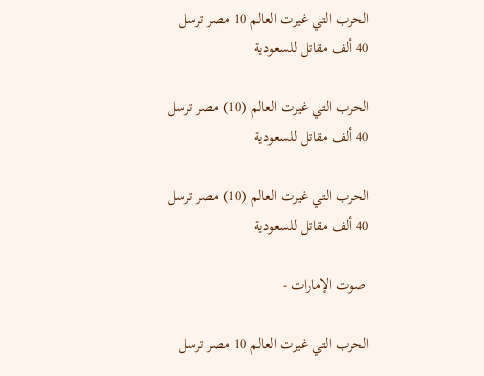الحرب التي غيرت العالم 10 مصر ترسل 40 ألف مقاتل للسعودية

الحرب التي غيرت العالم (10) مصر ترسل 40 ألف مقاتل للسعودية

الحرب التي غيرت العالم (10) مصر ترسل 40 ألف مقاتل للسعودية

 صوت الإمارات -

الحرب التي غيرت العالم 10 مصر ترسل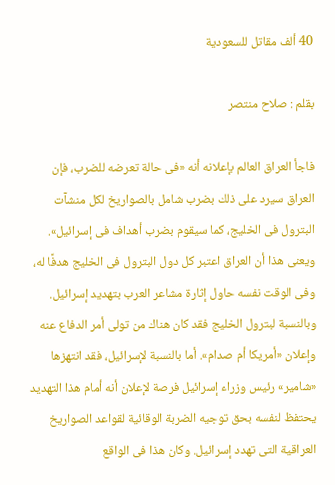40 ألف مقاتل للسعودية

بقلم : صلاح منتصر

فاجأ العراق العالم بإعلانه أنه «فى حالة تعرضه للضرب، فإن العراق سيرد على ذلك بضرب شامل بالصواريخ لكل منشآت البترول فى الخليج، كما سيقوم بضرب أهداف فى إسرائيل».
ويعنى هذا أن العراق اعتبر كل دول البترول فى الخليج هدفًا له، وفى الوقت نفسه حاول إثارة مشاعر العرب بتهديد إسرائيل. وبالنسبة لبترول الخليج فقد كان هناك من تولى أمر الدفاع عنه وإعلان «أمريكا أم صدام». أما بالنسبة لإسرائيل، فقد انتهزها «شامير» رئيس وزراء إسرائيل فرصة لإعلان أنه أمام هذا التهديد يحتفظ لنفسه بحق توجيه الضربة الوقائية لقواعد الصواريخ العراقية التى تهدد إسرائيل. وكان هذا فى الواقع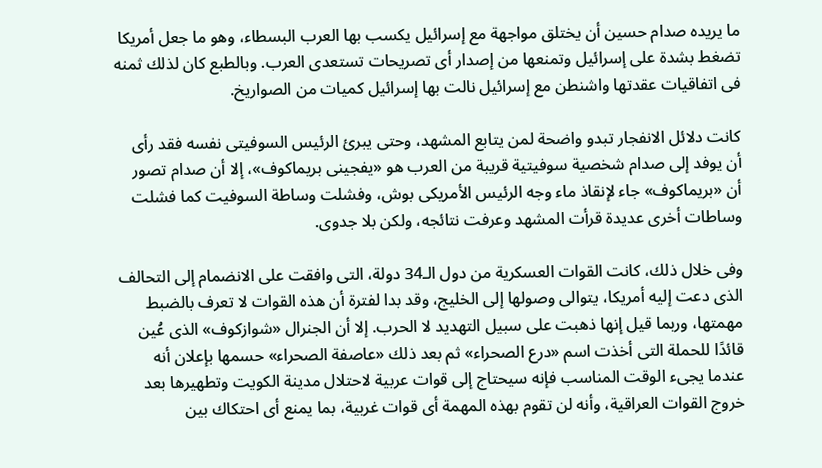ما يريده صدام حسين أن يختلق مواجهة مع إسرائيل يكسب بها العرب البسطاء، وهو ما جعل أمريكا تضغط بشدة على إسرائيل وتمنعها من إصدار أى تصريحات تستعدى العرب. وبالطبع كان لذلك ثمنه فى اتفاقيات عقدتها واشنطن مع إسرائيل نالت بها إسرائيل كميات من الصواريخ.

كانت دلائل الانفجار تبدو واضحة لمن يتابع المشهد، وحتى يبرئ الرئيس السوفيتى نفسه فقد رأى أن يوفد إلى صدام شخصية سوفيتية قريبة من العرب هو «يفجينى بريماكوف»، إلا أن صدام تصور أن «بريماكوف» جاء لإنقاذ ماء وجه الرئيس الأمريكى بوش، وفشلت وساطة السوفيت كما فشلت وساطات أخرى عديدة قرأت المشهد وعرفت نتائجه، ولكن بلا جدوى.

وفى خلال ذلك، كانت القوات العسكرية من دول الـ34 دولة، التى وافقت على الانضمام إلى التحالف الذى دعت إليه أمريكا، يتوالى وصولها إلى الخليج، وقد بدا لفترة أن هذه القوات لا تعرف بالضبط مهمتها، وربما قيل إنها ذهبت على سبيل التهديد لا الحرب. إلا أن الجنرال «شوازكوف» الذى عُين قائدًا للحملة التى أخذت اسم «درع الصحراء» ثم بعد ذلك «عاصفة الصحراء» حسمها بإعلان أنه عندما يجىء الوقت المناسب فإنه سيحتاج إلى قوات عربية لاحتلال مدينة الكويت وتطهيرها بعد خروج القوات العراقية، وأنه لن تقوم بهذه المهمة أى قوات غربية، بما يمنع أى احتكاك بين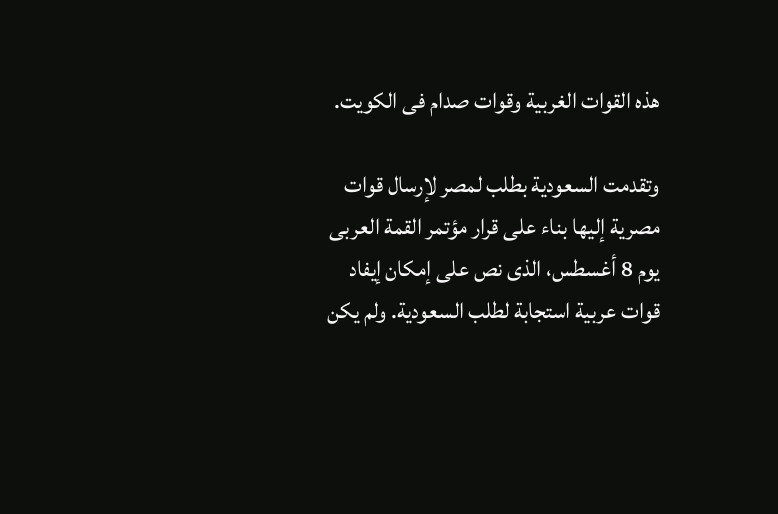هذه القوات الغربية وقوات صدام فى الكويت.

وتقدمت السعودية بطلب لمصر لإرسال قوات مصرية إليها بناء على قرار مؤتمر القمة العربى يوم 8 أغسطس، الذى نص على إمكان إيفاد قوات عربية استجابة لطلب السعودية. ولم يكن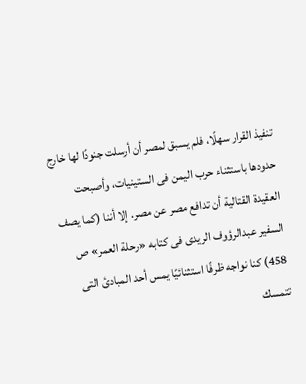تنفيذ القرار سهلًا، فلم يسبق لمصر أن أرسلت جنودًا لها خارج حدودها باستثناء حرب اليمن فى الستينيات، وأصبحت العقيدة القتالية أن تدافع مصر عن مصر. إلا أننا (كما يصف السفير عبدالرؤوف الريدى فى كتابه «رحلة العمر» ص 458) كنا نواجه ظرفًا استثنائيًا يمس أحد المبادئ التى تتمسك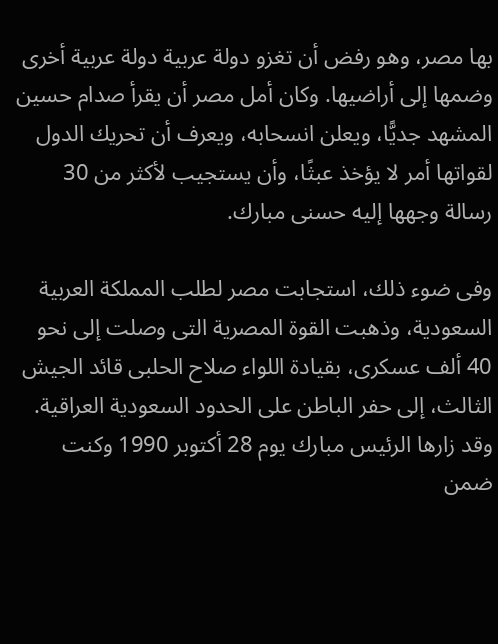بها مصر، وهو رفض أن تغزو دولة عربية دولة عربية أخرى وضمها إلى أراضيها. وكان أمل مصر أن يقرأ صدام حسين المشهد جديًّا، ويعلن انسحابه، ويعرف أن تحريك الدول لقواتها أمر لا يؤخذ عبثًا، وأن يستجيب لأكثر من 30 رسالة وجهها إليه حسنى مبارك.

وفى ضوء ذلك، استجابت مصر لطلب المملكة العربية السعودية، وذهبت القوة المصرية التى وصلت إلى نحو 40 ألف عسكرى، بقيادة اللواء صلاح الحلبى قائد الجيش الثالث، إلى حفر الباطن على الحدود السعودية العراقية. وقد زارها الرئيس مبارك يوم 28 أكتوبر 1990 وكنت ضمن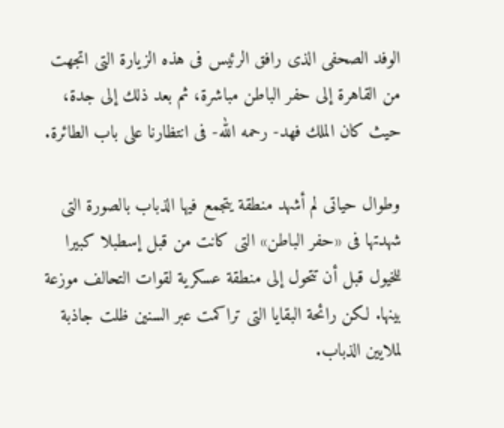الوفد الصحفى الذى رافق الرئيس فى هذه الزيارة التى اتجهت من القاهرة إلى حفر الباطن مباشرة، ثم بعد ذلك إلى جدة، حيث كان الملك فهد- رحمه الله- فى انتظارنا على باب الطائرة.

وطوال حياتى لم أشهد منطقة يتجمع فيها الذباب بالصورة التى شهدتها فى «حفر الباطن» التى كانت من قبل إسطبلا كبيرا للخيول قبل أن تتحول إلى منطقة عسكرية لقوات التحالف موزعة بينها. لكن رائحة البقايا التى تراكمت عبر السنين ظلت جاذبة لملايين الذباب.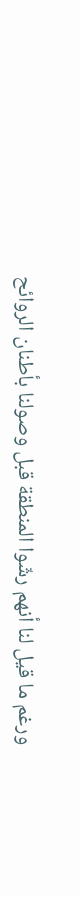ورغم ما قيل لنا أنهم رشّوا المنطقة قبل وصولنا بأطنان الروائح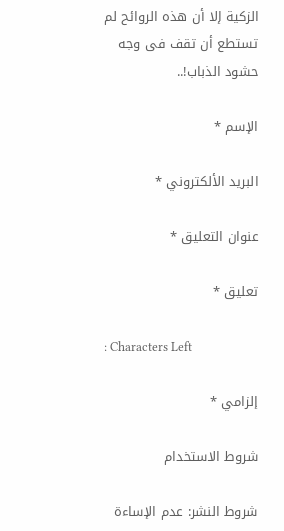الزكية إلا أن هذه الروائح لم تستطع أن تقف فى وجه حشود الذباب!..

الإسم *

البريد الألكتروني *

عنوان التعليق *

تعليق *

: Characters Left

إلزامي *

شروط الاستخدام

شروط النشر: عدم الإساءة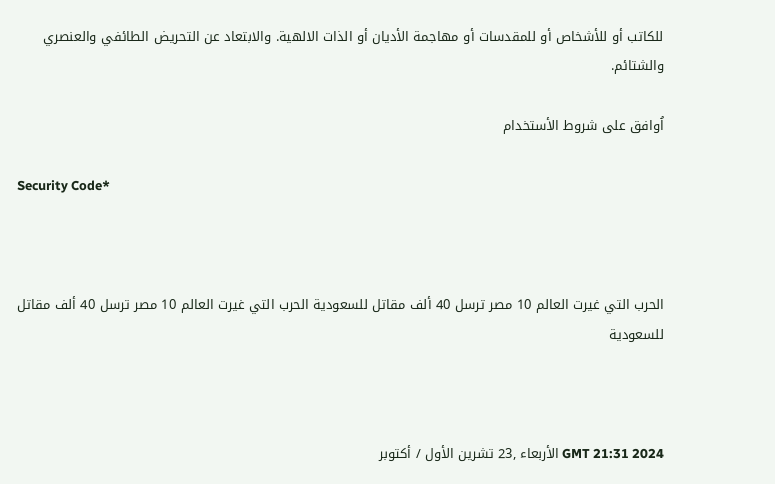للكاتب أو للأشخاص أو للمقدسات أو مهاجمة الأديان أو الذات الالهية. والابتعاد عن التحريض الطائفي والعنصري والشتائم.

اُوافق على شروط الأستخدام

Security Code*



الحرب التي غيرت العالم 10 مصر ترسل 40 ألف مقاتل للسعودية الحرب التي غيرت العالم 10 مصر ترسل 40 ألف مقاتل للسعودية



GMT 21:31 2024 الأربعاء ,23 تشرين الأول / أكتوبر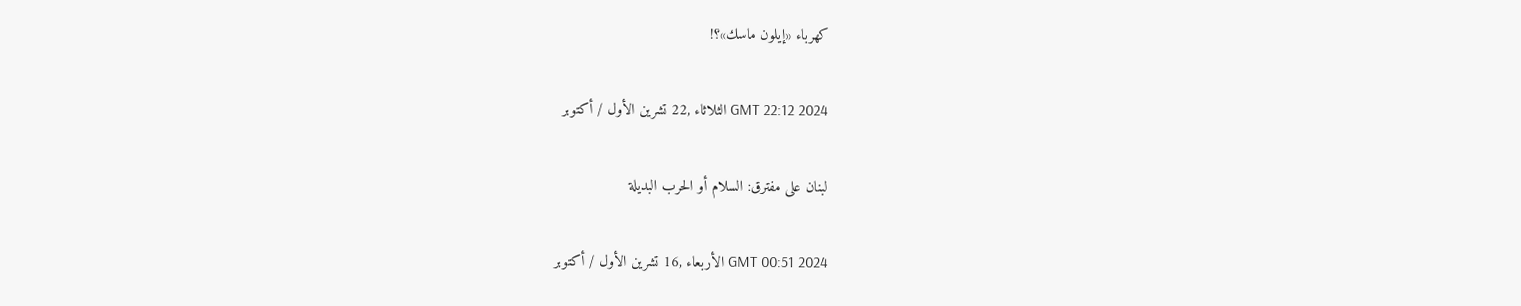كهرباء «إيلون ماسك»؟!

GMT 22:12 2024 الثلاثاء ,22 تشرين الأول / أكتوبر

لبنان على مفترق: السلام أو الحرب البديلة

GMT 00:51 2024 الأربعاء ,16 تشرين الأول / أكتوبر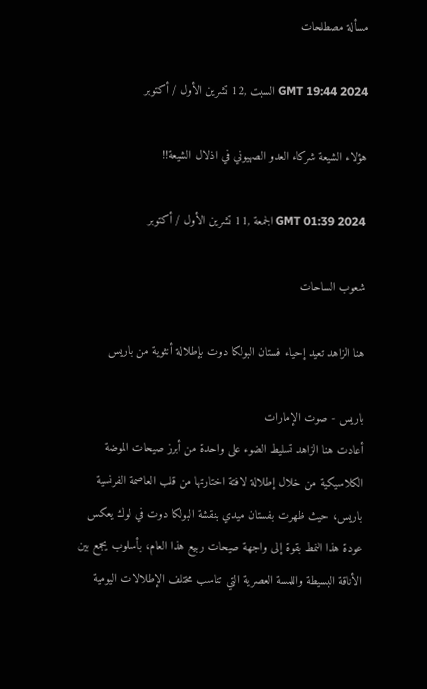مسألة مصطلحات

GMT 19:44 2024 السبت ,12 تشرين الأول / أكتوبر

هؤلاء الشيعة شركاء العدو الصهيوني في اذلال الشيعة!!

GMT 01:39 2024 الجمعة ,11 تشرين الأول / أكتوبر

شعوب الساحات

هنا الزاهد تعيد إحياء فستان البولكا دوت بإطلالة أنثوية من باريس

باريس - صوت الإمارات
أعادت هنا الزاهد تسليط الضوء على واحدة من أبرز صيحات الموضة الكلاسيكية من خلال إطلالة لافتة اختارتها من قلب العاصمة الفرنسية باريس، حيث ظهرت بفستان ميدي بنقشة البولكا دوت في لوك يعكس عودة هذا النمط بقوة إلى واجهة صيحات ربيع هذا العام، بأسلوب يجمع بين الأناقة البسيطة واللمسة العصرية التي تناسب مختلف الإطلالات اليومية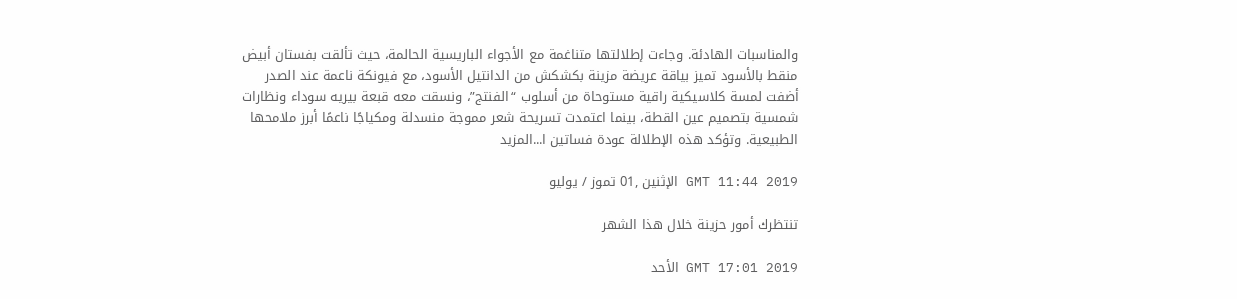والمناسبات الهادئة. وجاءت إطلالتها متناغمة مع الأجواء الباريسية الحالمة، حيث تألقت بفستان أبيض منقط بالأسود تميز بياقة عريضة مزينة بكشكش من الدانتيل الأسود، مع فيونكة ناعمة عند الصدر أضفت لمسة كلاسيكية راقية مستوحاة من أسلوب “الفنتج”، ونسقت معه قبعة بيريه سوداء ونظارات شمسية بتصميم عين القطة، بينما اعتمدت تسريحة شعر مموجة منسدلة ومكياجًا ناعمًا أبرز ملامحها الطبيعية. وتؤكد هذه الإطلالة عودة فساتين ا...المزيد

GMT 11:44 2019 الإثنين ,01 تموز / يوليو

تنتظرك أمور حزينة خلال هذا الشهر

GMT 17:01 2019 الأحد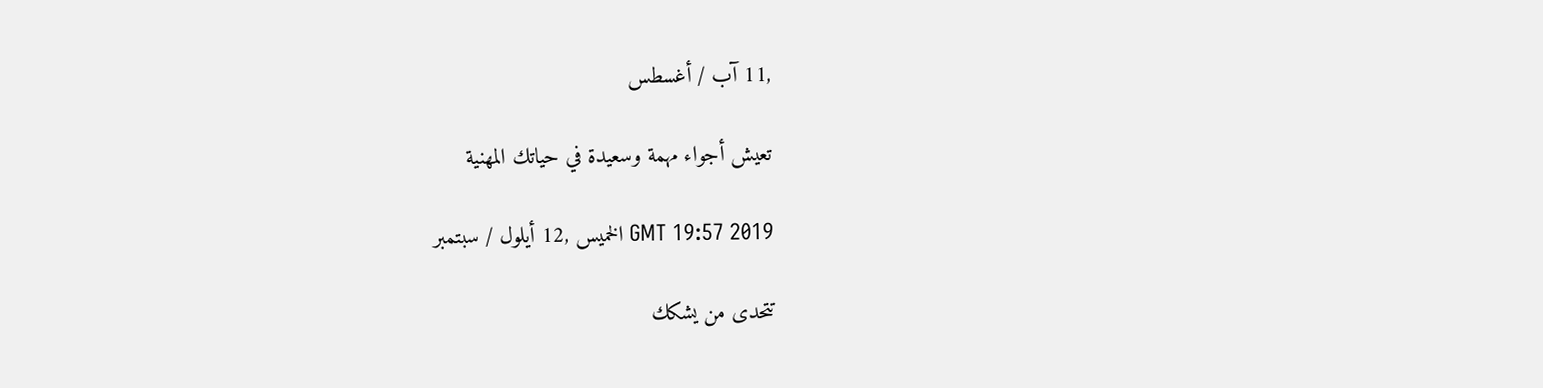,11 آب / أغسطس

تعيش أجواء مهمة وسعيدة في حياتك المهنية

GMT 19:57 2019 الخميس ,12 أيلول / سبتمبر

تتحدى من يشكك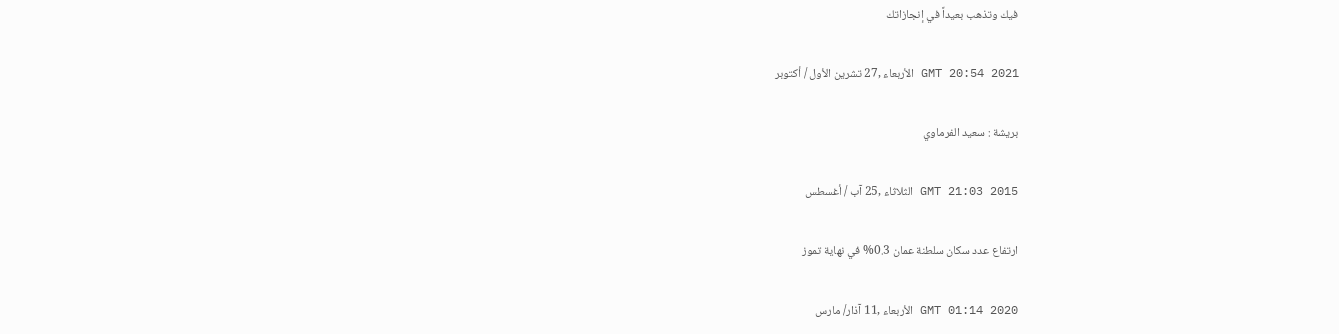فيك وتذهب بعيداً في إنجازاتك

GMT 20:54 2021 الأربعاء ,27 تشرين الأول / أكتوبر

بريشة : سعيد الفرماوي

GMT 21:03 2015 الثلاثاء ,25 آب / أغسطس

ارتفاع عدد سكان سلطنة عمان 0.3% في نهاية تموز

GMT 01:14 2020 الأربعاء ,11 آذار/ مارس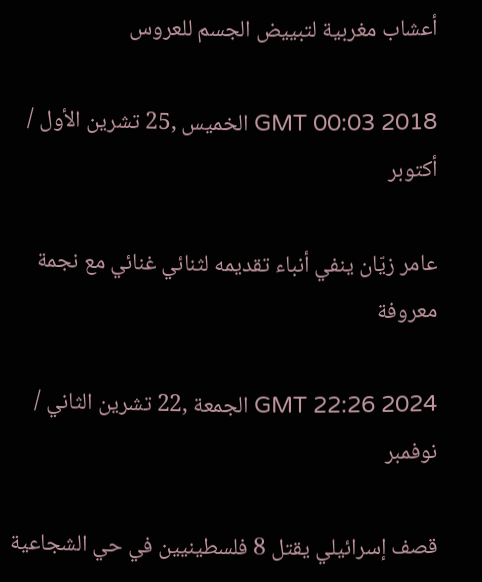أعشاب مغربية لتبييض الجسم للعروس

GMT 00:03 2018 الخميس ,25 تشرين الأول / أكتوبر

عامر زيّان ينفي أنباء تقديمه لثنائي غنائي مع نجمة معروفة

GMT 22:26 2024 الجمعة ,22 تشرين الثاني / نوفمبر

قصف إسرائيلي يقتل 8 فلسطينيين في حي الشجاعية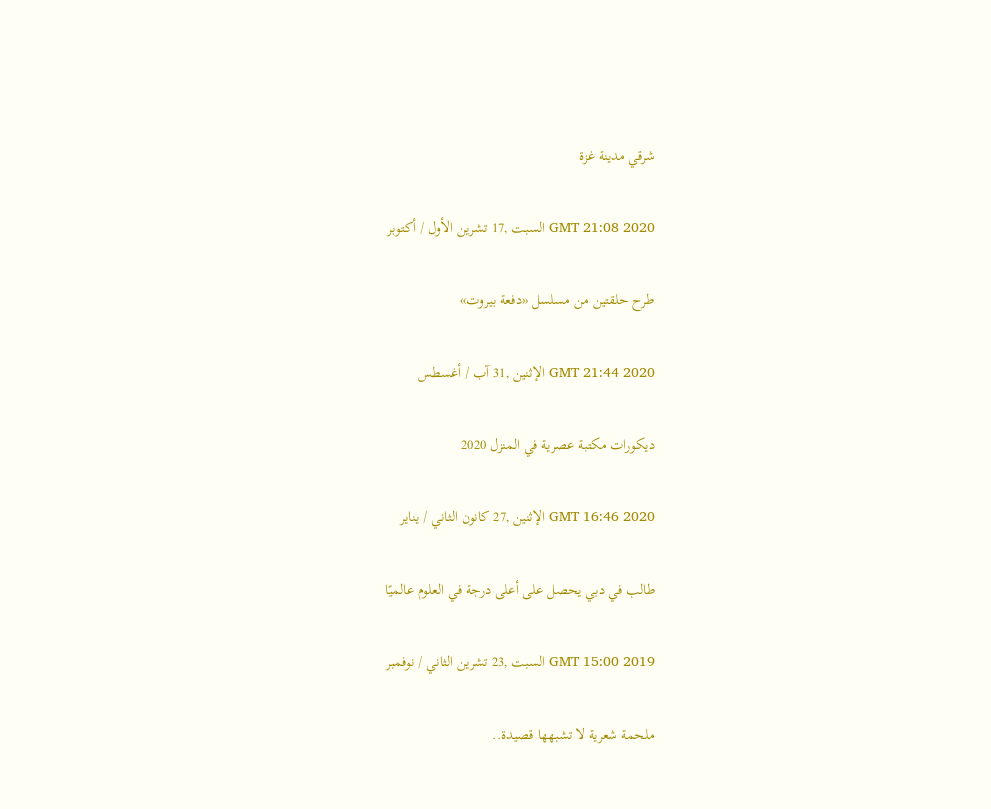شرقي مدينة غزة

GMT 21:08 2020 السبت ,17 تشرين الأول / أكتوبر

طرح حلقتين من مسلسل «دفعة بيروت»

GMT 21:44 2020 الإثنين ,31 آب / أغسطس

ديكورات مكتبة عصرية في المنزل 2020

GMT 16:46 2020 الإثنين ,27 كانون الثاني / يناير

طالب في دبي يحصل على أعلى درجة في العلوم عالميًا

GMT 15:00 2019 السبت ,23 تشرين الثاني / نوفمبر

ملحمة شعرية لا تشبهها قصيدة..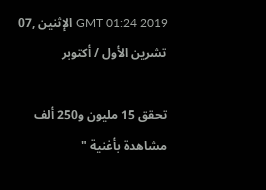GMT 01:24 2019 الإثنين ,07 تشرين الأول / أكتوبر

تحقق 15 مليون و250 ألف مشاهدة بأغنية "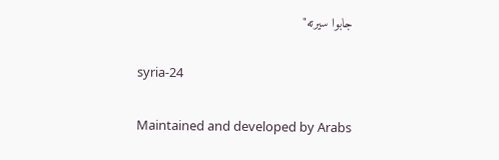جابوا سيرته"

syria-24

Maintained and developed by Arabs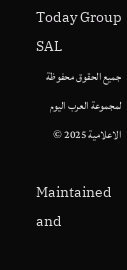Today Group SAL
جميع الحقوق محفوظة لمجموعة العرب اليوم الاعلامية 2025 ©

Maintained and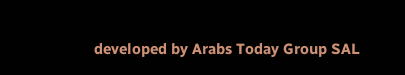developed by Arabs Today Group SAL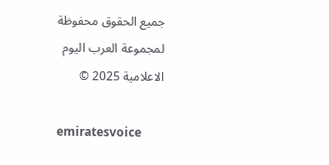جميع الحقوق محفوظة لمجموعة العرب اليوم الاعلامية 2025 ©

emiratesvoice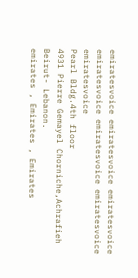emiratesvoice emiratesvoice emiratesvoice
emiratesvoice emiratesvoice emiratesvoice
emiratesvoice
Pearl Bldg.4th floor
4931 Pierre Gemayel Chorniche,Achrafieh
Beirut- Lebanon.
emirates , Emirates , Emirates